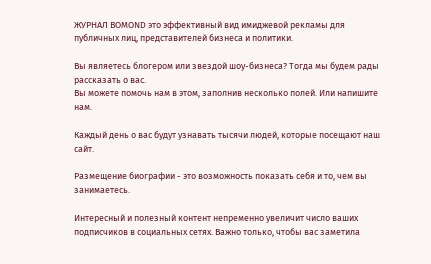ЖУРНАЛ BOMOND это эффективный вид имиджевой рекламы для публичных лиц, представителей бизнеса и политики.

Вы являетесь блогером или звездой шоу-бизнеса? Тогда мы будем рады рассказать о вас.
Вы можете помочь нам в этом, заполнив несколько полей. Или напишите нам.

Каждый день о вас будут узнавать тысячи людей, которые посещают наш сайт.

Размещение биографии - это возможность показать себя и то, чем вы занимаетесь.

Интересный и полезный контент непременно увеличит число ваших подписчиков в социальных сетях. Важно только, чтобы вас заметила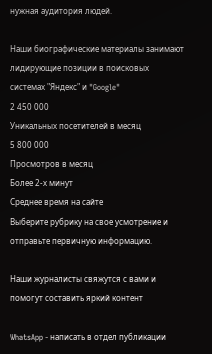нужная аудитория людей.

Наши биографические материалы занимают лидирующие позиции в поисковых системах "Яндекс" и "Google"
2 450 000
Уникальных посетителей в месяц
5 800 000
Просмотров в месяц
Более 2-х минут
Среднее время на сайте
Выберите рубрику на свое усмотрение и отправьте первичную информацию.

Наши журналисты свяжутся с вами и помогут составить яркий контент

WhatsApp - написать в отдел публикации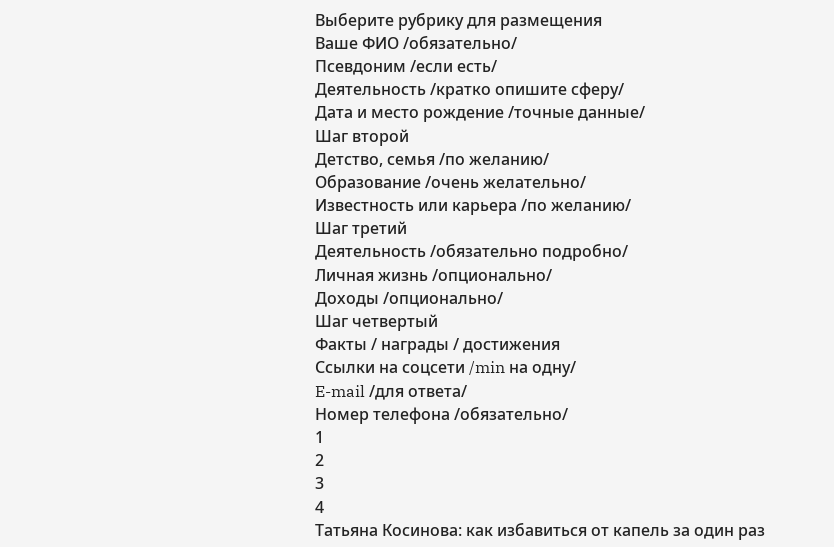Выберите рубрику для размещения
Ваше ФИО /обязательно/
Псевдоним /если есть/
Деятельность /кратко опишите сферу/
Дата и место рождение /точные данные/
Шаг второй
Детство, семья /по желанию/
Образование /очень желательно/
Известность или карьера /по желанию/
Шаг третий
Деятельность /обязательно подробно/
Личная жизнь /опционально/
Доходы /опционально/
Шаг четвертый
Факты / награды / достижения
Ссылки на соцсети /min на одну/
E-mail /для ответа/
Номер телефона /обязательно/
1
2
3
4
Татьяна Косинова: как избавиться от капель за один раз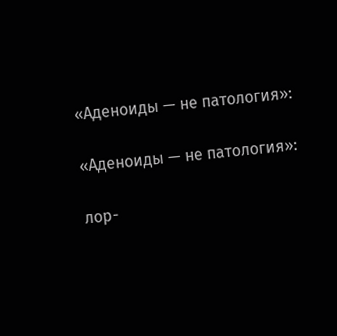«Аденоиды — не патология»:

«Аденоиды — не патология»:

лор-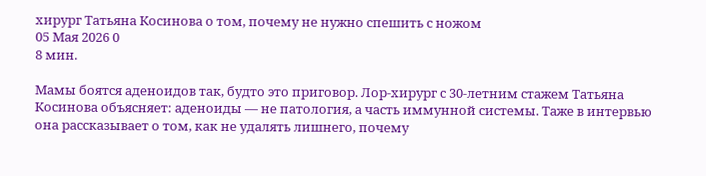хирург Татьяна Косинова о том, почему не нужно спешить с ножом
05 Мая 2026 0
8 мин.

Мамы боятся аденоидов так, будто это приговор. Лор-хирург с 30-летним стажем Татьяна Косинова объясняет: аденоиды — не патология, а часть иммунной системы. Таже в интервью она рассказывает о том, как не удалять лишнего, почему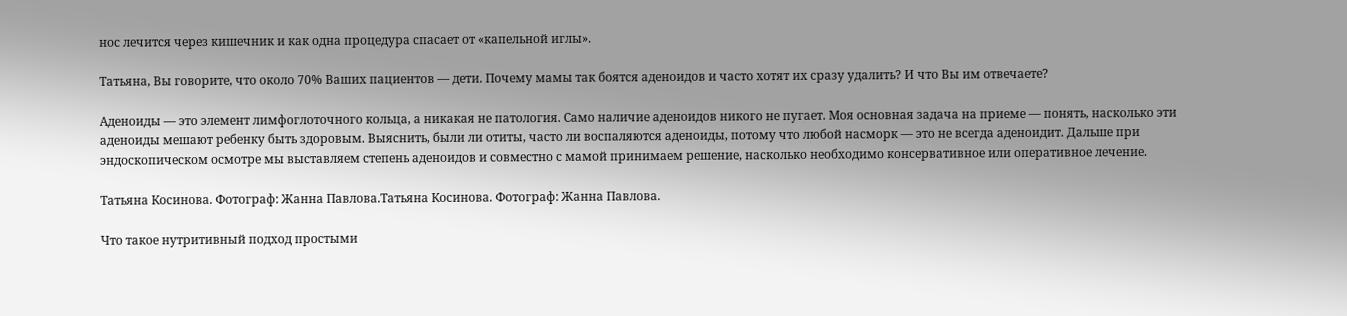нос лечится через кишечник и как одна процедура спасает от «капельной иглы».

Татьяна, Вы говорите, что около 70% Ваших пациентов — дети. Почему мамы так боятся аденоидов и часто хотят их сразу удалить? И что Вы им отвечаете?

Аденоиды — это элемент лимфоглоточного кольца, а никакая не патология. Само наличие аденоидов никого не пугает. Моя основная задача на приеме — понять, насколько эти аденоиды мешают ребенку быть здоровым. Выяснить, были ли отиты, часто ли воспаляются аденоиды, потому что любой насморк — это не всегда аденоидит. Дальше при эндоскопическом осмотре мы выставляем степень аденоидов и совместно с мамой принимаем решение, насколько необходимо консервативное или оперативное лечение.

Татьяна Косинова. Фотограф: Жанна Павлова.Татьяна Косинова. Фотограф: Жанна Павлова.

Что такое нутритивный подход простыми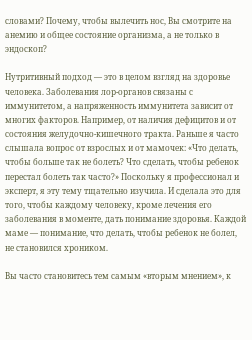словами? Почему, чтобы вылечить нос, Вы смотрите на анемию и общее состояние организма, а не только в эндоскоп?

Нутритивный подход — это в целом взгляд на здоровье человека. Заболевания лор-органов связаны с иммунитетом, а напряженность иммунитета зависит от многих факторов. Например, от наличия дефицитов и от состояния желудочно-кишечного тракта. Раньше я часто слышала вопрос от взрослых и от мамочек: «Что делать, чтобы больше так не болеть? Что сделать, чтобы ребенок перестал болеть так часто?» Поскольку я профессионал и эксперт, я эту тему тщательно изучила. И сделала это для того, чтобы каждому человеку, кроме лечения его заболевания в моменте, дать понимание здоровья. Каждой маме — понимание, что делать, чтобы ребенок не болел, не становился хроником.

Вы часто становитесь тем самым «вторым мнением», к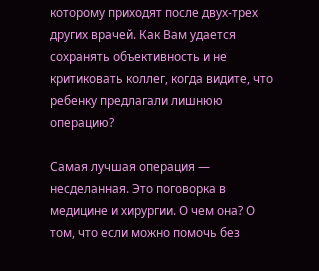которому приходят после двух-трех других врачей. Как Вам удается сохранять объективность и не критиковать коллег, когда видите, что ребенку предлагали лишнюю операцию?

Самая лучшая операция — несделанная. Это поговорка в медицине и хирургии. О чем она? О том, что если можно помочь без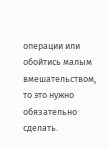операции или обойтись малым вмешательством, то это нужно обязательно сделать.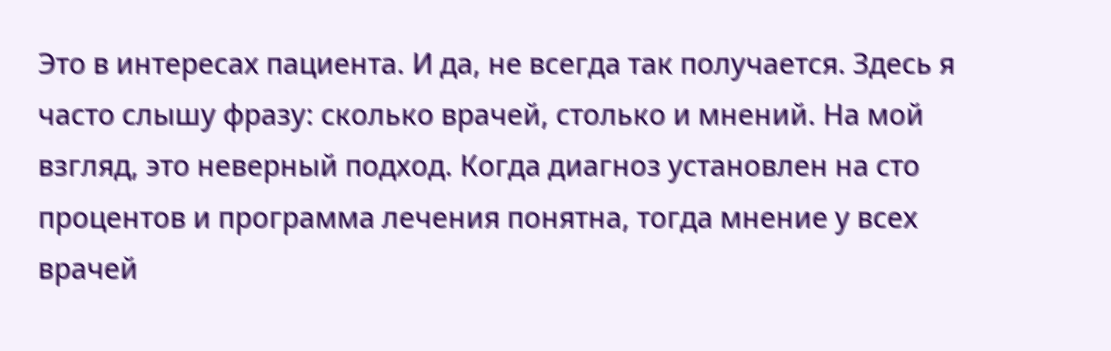Это в интересах пациента. И да, не всегда так получается. Здесь я часто слышу фразу: сколько врачей, столько и мнений. На мой взгляд, это неверный подход. Когда диагноз установлен на сто процентов и программа лечения понятна, тогда мнение у всех врачей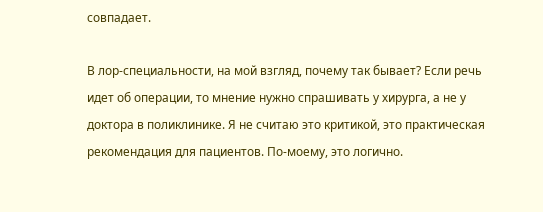совпадает.

В лор-специальности, на мой взгляд, почему так бывает? Если речь идет об операции, то мнение нужно спрашивать у хирурга, а не у доктора в поликлинике. Я не считаю это критикой, это практическая рекомендация для пациентов. По-моему, это логично.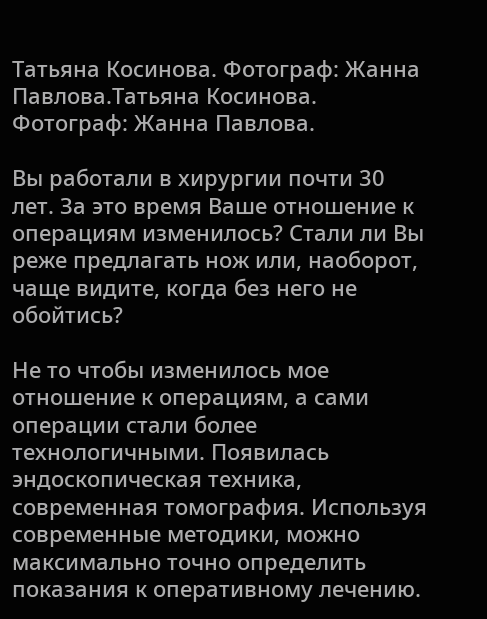Татьяна Косинова. Фотограф: Жанна Павлова.Татьяна Косинова. Фотограф: Жанна Павлова.

Вы работали в хирургии почти 30 лет. За это время Ваше отношение к операциям изменилось? Стали ли Вы реже предлагать нож или, наоборот, чаще видите, когда без него не обойтись?

Не то чтобы изменилось мое отношение к операциям, а сами операции стали более технологичными. Появилась эндоскопическая техника, современная томография. Используя современные методики, можно максимально точно определить показания к оперативному лечению.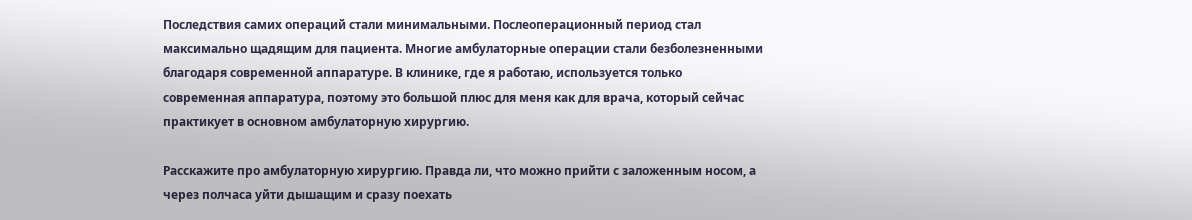Последствия самих операций стали минимальными. Послеоперационный период стал максимально щадящим для пациента. Многие амбулаторные операции стали безболезненными благодаря современной аппаратуре. В клинике, где я работаю, используется только современная аппаратура, поэтому это большой плюс для меня как для врача, который сейчас практикует в основном амбулаторную хирургию.

Расскажите про амбулаторную хирургию. Правда ли, что можно прийти с заложенным носом, а через полчаса уйти дышащим и сразу поехать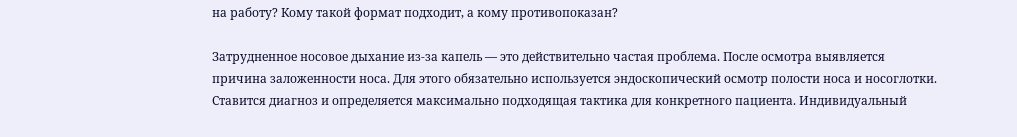на работу? Кому такой формат подходит, а кому противопоказан?

Затрудненное носовое дыхание из-за капель — это действительно частая проблема. После осмотра выявляется причина заложенности носа. Для этого обязательно используется эндоскопический осмотр полости носа и носоглотки. Ставится диагноз и определяется максимально подходящая тактика для конкретного пациента. Индивидуальный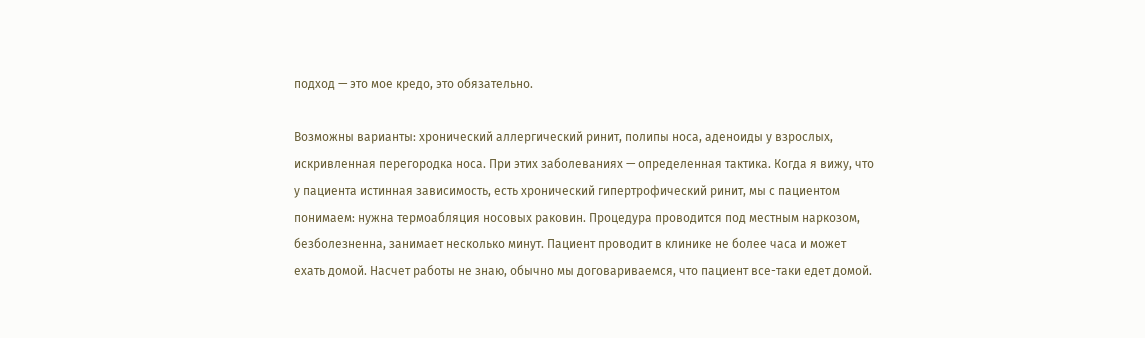подход — это мое кредо, это обязательно.

Возможны варианты: хронический аллергический ринит, полипы носа, аденоиды у взрослых, искривленная перегородка носа. При этих заболеваниях — определенная тактика. Когда я вижу, что у пациента истинная зависимость, есть хронический гипертрофический ринит, мы с пациентом понимаем: нужна термоабляция носовых раковин. Процедура проводится под местным наркозом, безболезненна, занимает несколько минут. Пациент проводит в клинике не более часа и может ехать домой. Насчет работы не знаю, обычно мы договариваемся, что пациент все-таки едет домой.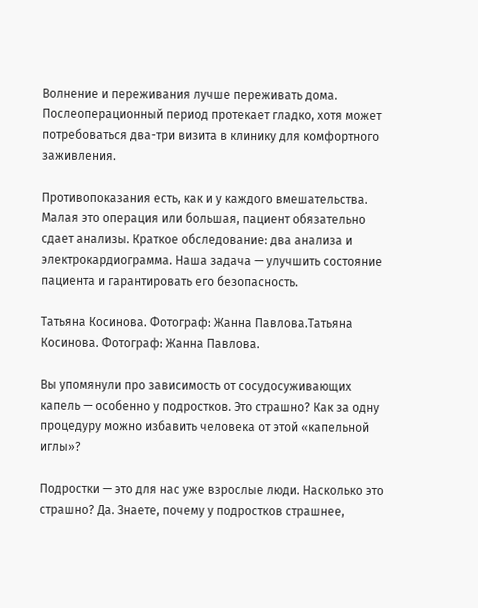Волнение и переживания лучше переживать дома. Послеоперационный период протекает гладко, хотя может потребоваться два-три визита в клинику для комфортного заживления.

Противопоказания есть, как и у каждого вмешательства. Малая это операция или большая, пациент обязательно сдает анализы. Краткое обследование: два анализа и электрокардиограмма. Наша задача — улучшить состояние пациента и гарантировать его безопасность.

Татьяна Косинова. Фотограф: Жанна Павлова.Татьяна Косинова. Фотограф: Жанна Павлова.

Вы упомянули про зависимость от сосудосуживающих капель — особенно у подростков. Это страшно? Как за одну процедуру можно избавить человека от этой «капельной иглы»?

Подростки — это для нас уже взрослые люди. Насколько это страшно? Да. Знаете, почему у подростков страшнее,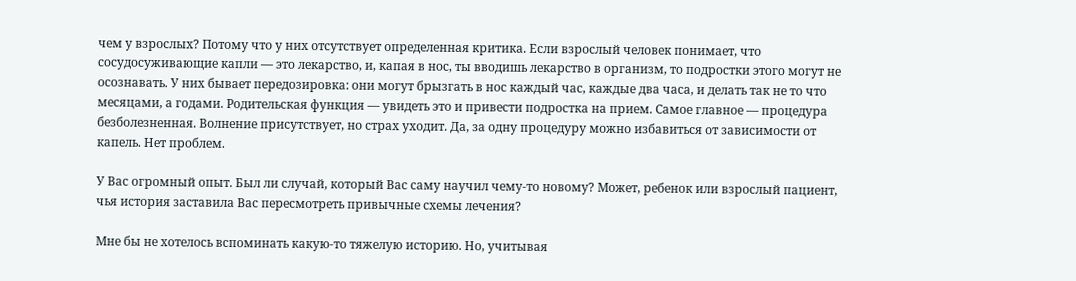чем у взрослых? Потому что у них отсутствует определенная критика. Если взрослый человек понимает, что сосудосуживающие капли — это лекарство, и, капая в нос, ты вводишь лекарство в организм, то подростки этого могут не осознавать. У них бывает передозировка: они могут брызгать в нос каждый час, каждые два часа, и делать так не то что месяцами, а годами. Родительская функция — увидеть это и привести подростка на прием. Самое главное — процедура безболезненная. Волнение присутствует, но страх уходит. Да, за одну процедуру можно избавиться от зависимости от капель. Нет проблем.

У Вас огромный опыт. Был ли случай, который Вас саму научил чему-то новому? Может, ребенок или взрослый пациент, чья история заставила Вас пересмотреть привычные схемы лечения?

Мне бы не хотелось вспоминать какую-то тяжелую историю. Но, учитывая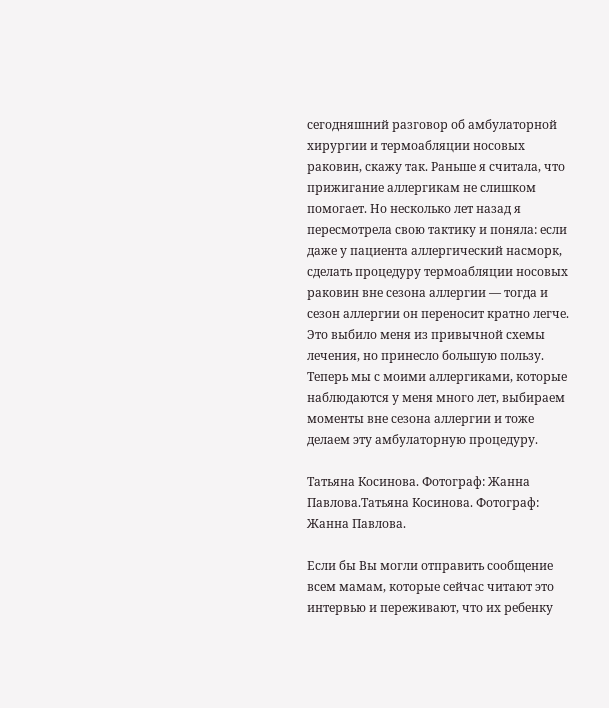сегодняшний разговор об амбулаторной хирургии и термоабляции носовых раковин, скажу так. Раньше я считала, что прижигание аллергикам не слишком помогает. Но несколько лет назад я пересмотрела свою тактику и поняла: если даже у пациента аллергический насморк, сделать процедуру термоабляции носовых раковин вне сезона аллергии — тогда и сезон аллергии он переносит кратно легче. Это выбило меня из привычной схемы лечения, но принесло большую пользу. Теперь мы с моими аллергиками, которые наблюдаются у меня много лет, выбираем моменты вне сезона аллергии и тоже делаем эту амбулаторную процедуру.

Татьяна Косинова. Фотограф: Жанна Павлова.Татьяна Косинова. Фотограф: Жанна Павлова.

Если бы Вы могли отправить сообщение всем мамам, которые сейчас читают это интервью и переживают, что их ребенку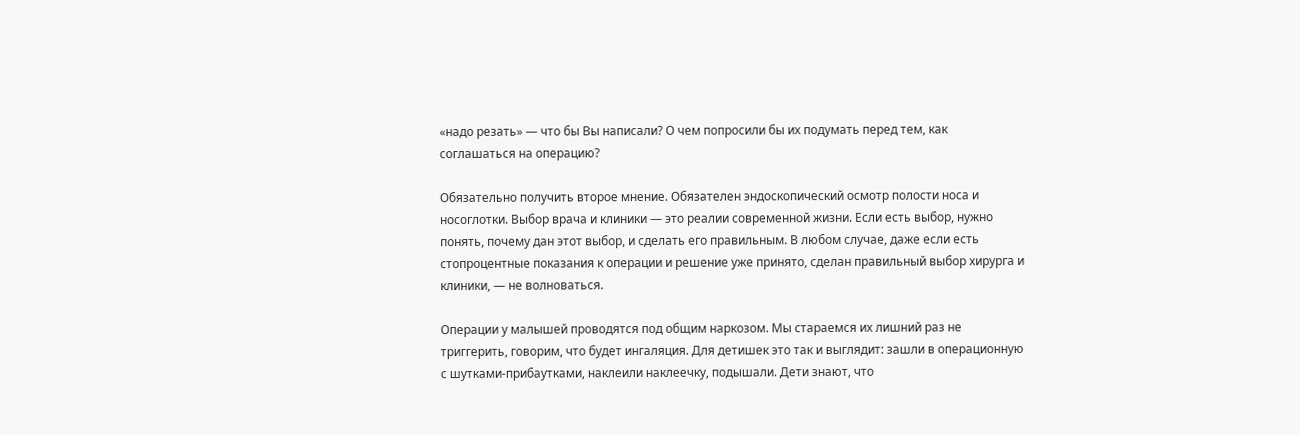«надо резать» — что бы Вы написали? О чем попросили бы их подумать перед тем, как соглашаться на операцию?

Обязательно получить второе мнение. Обязателен эндоскопический осмотр полости носа и носоглотки. Выбор врача и клиники — это реалии современной жизни. Если есть выбор, нужно понять, почему дан этот выбор, и сделать его правильным. В любом случае, даже если есть стопроцентные показания к операции и решение уже принято, сделан правильный выбор хирурга и клиники, — не волноваться.

Операции у малышей проводятся под общим наркозом. Мы стараемся их лишний раз не триггерить, говорим, что будет ингаляция. Для детишек это так и выглядит: зашли в операционную с шутками-прибаутками, наклеили наклеечку, подышали. Дети знают, что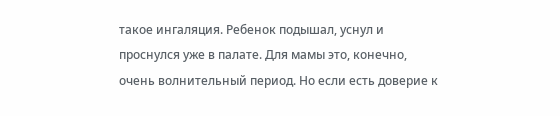такое ингаляция. Ребенок подышал, уснул и проснулся уже в палате. Для мамы это, конечно, очень волнительный период. Но если есть доверие к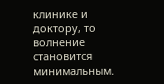клинике и доктору, то волнение становится минимальным.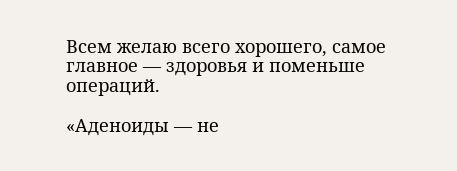Всем желаю всего хорошего, самое главное — здоровья и поменьше операций.

«Аденоиды — не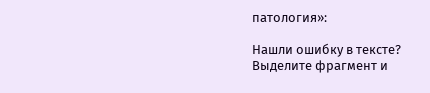патология»:

Нашли ошибку в тексте?
Выделите фрагмент и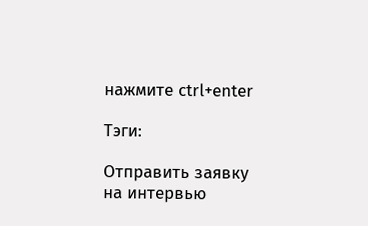нажмите ctrl+enter

Тэги:

Отправить заявку на интервью